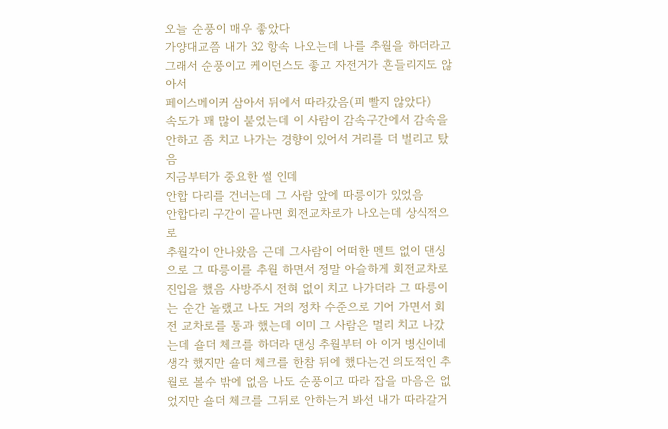오늘 순풍이 매우 좋았다
가양대교쯤 내가 32 항속 나오는데 나를 추월을 하더라고
그래서 순풍이고 케이던스도 좋고 자전거가 흔들리지도 않아서
페이스메이커 삼아서 뒤에서 따라갔음(피 빨지 않았다)
속도가 꽤 많이 붙었는데 이 사람이 감속구간에서 감속을 안하고 좀 치고 나가는 경향이 있어서 거리를 더 벌리고 탔음
지금부터가 중요한 썰 인데
안합 다리를 건너는데 그 사람 앞에 따릉이가 있었음
안합다리 구간이 끝나면 회전교차로가 나오는데 상식적으로
추월각이 안나왔음 근데 그사람이 어떠한 멘트 없이 댄싱으로 그 따릉이를 추월 하면서 정말 아슬하게 회전교차로 진입을 했음 사방주시 전혀 없이 치고 나가더라 그 따릉이는 순간 놀랬고 나도 거의 정차 수준으로 기어 가면서 회전 교차로를 통과 했는데 이미 그 사람은 멀리 치고 나갔는데 숄더 체크를 하더라 댄싱 추월부터 아 이거 병신이네 생각 했지만 숄더 체크를 한참 뒤에 했다는건 의도적인 추월로 볼수 밖에 없음 나도 순풍이고 따라 잡을 마음은 없었지만 숄더 체크를 그뒤로 안하는거 봐선 내가 따라갈거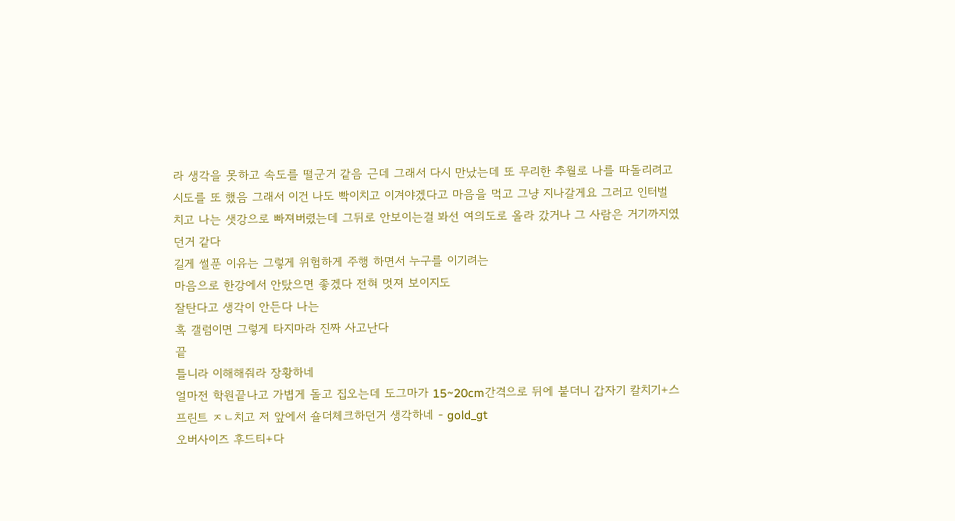라 생각을 못하고 속도를 떨군거 같음 근데 그래서 다시 만났는데 또 무리한 추월로 나를 따돌리려고 시도를 또 했음 그래서 이건 나도 빡이치고 이겨야겠다고 마음을 먹고 그냥 지나갈게요 그러고 인터벌 치고 나는 샛강으로 빠져버렸는데 그뒤로 안보이는걸 봐선 여의도로 올라 갔거나 그 사람은 거기까지였던거 같다
길게 썰푼 이유는 그렇게 위험하게 주행 하면서 누구를 이기려는
마음으로 한강에서 안탔으면 좋겠다 전혀 멋져 보이지도
잘탄다고 생각이 안든다 나는
혹 갤럼이면 그렇게 타지마라 진짜 사고난다
끝
틀니라 이해해줘라 장황하네
얼마전 학원끝나고 가볍게 돌고 집오는데 도그마가 15~20cm간격으로 뒤에 붙더니 갑자기 칼치기+스프린트 ㅈㄴ치고 저 앞에서 숄더체크하던거 생각하네 - gold_gt
오버사이즈 후드티+다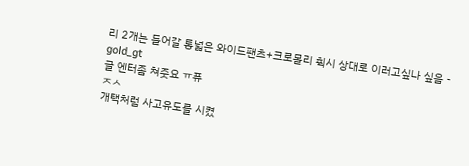리 2개는 들어갈 통넓은 와이드팬츠+크로몰리 휙시 상대로 이러고싶나 싶음 - gold_gt
글 엔터좀 쳐줏요 ㅠ퓨
ㅈㅅ
개택처럼 사고유도를 시켰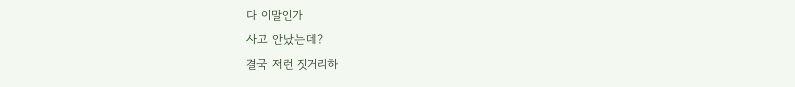다 이말인가
사고 안났는데?
결국 저런 짓거리하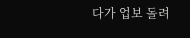다가 업보 돌려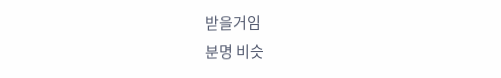받을거임
분명 비슷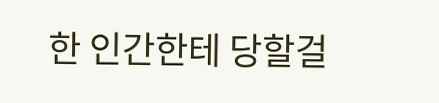한 인간한테 당할걸